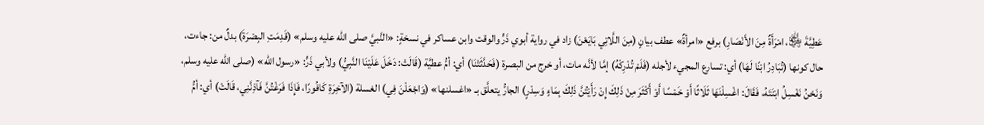عَطِيَّةَ ﵂، امْرَأَةٌ مِنَ الأَنْصَارِ) برفع «امرأةٌ» عطف بيانٍ (مِنَ اللَّاتِي بَايَعْنَ) زاد في رواية أبوي ذَرٍّ والوقت وابن عساكر في نسخةٍ: «النَّبيَّ صلى الله عليه وسلم» (قَدِمَتِ البِصْرَةَ) بدلٌ من: جاءت، حال كونها (تُبَادِرُ ابْنًا لَهَا) أي: تسارع المجيء لأجله (فَلَمْ تُدْرِكْهُ) إمَّا لأنَّه مات، أو خرج من البصرة (فَحَدَّثَتْنَا) أي: أمُّ عطيَّة (قَالَتْ: دَخَلَ عَلَيْنَا النَّبِيُّ) ولأبي ذَرٍّ: «رسول الله» (صلى الله عليه وسلم، وَنَحْنُ نَغْسِلُ ابْنَتَهُ، فَقَالَ: اغْسِلْنَهَا ثَلَاثًا أَوْ خَمْسًا أَوْ أَكْثَرَ مِنْ ذَلِكَ إِنْ رَأَيْتُنَّ ذَلِكَ بِمَاءٍ وَسِدْرٍ) الجارُّ يتعلَّق بـ «اغسلنها» (وَاجْعَلْنَ فِي) الغسلة (الآخِرَةِ كَافُورًا، فَإِذَا فَرَغْتُنَّ فَآذِنَّنِي، قَالَتْ) أي: أمُّ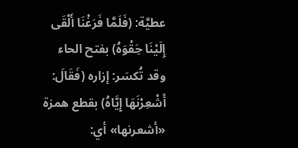عطيَّة: (فَلَمَّا فَرَغْنَا أَلْقَى إِلَيْنَا حَِقْوَهُ) بفتح الحاء وقد تُكسَر: إزاره (فَقَالَ: أَشْعِرْنَهَا إِيَّاهُ) بقطع همزة «أشعرنها» أي: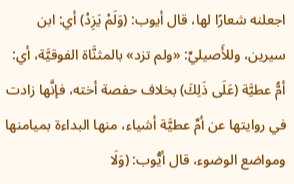اجعلنه شعارًا لها، قال أيوب: (وَلَمْ يَزِدْ) أي: ابن سيرين، وللأَصيليِّ: «ولم تزد» بالمثنَّاة الفوقيَّة، أي: أمُّ عطيَّة (عَلَى ذَلِكَ) بخلاف حفصة أخته، فإنَّها زادت في روايتها عن أمِّ عطيَّة أشياء، منها البداءة بميامنها ومواضع الوضوء، قال أيُّوب: (وَلَا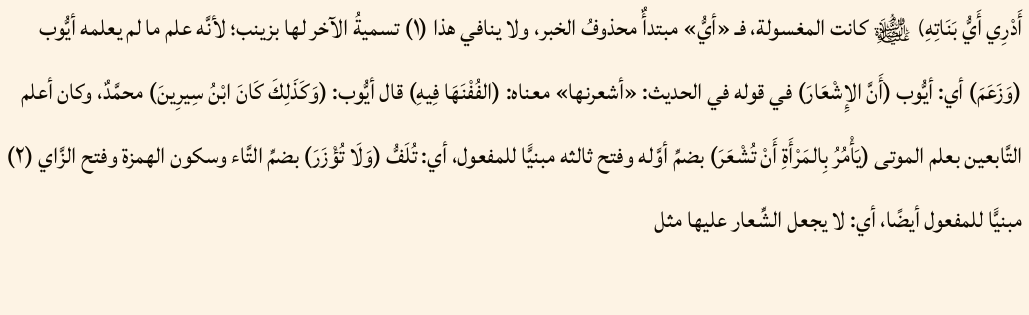أَدْرِي أَيُّ بَنَاتِهِ) ﵊ كانت المغسولة، فـ «أيُّ» مبتدأٌ محذوفُ الخبر، ولا ينافي هذا (١) تسميةُ الآخر لها بزينب؛ لأنَّه علم ما لم يعلمه أيُّوب (وَزَعَمَ) أي: أيُّوب (أَنَّ الإِشْعَارَ) في قوله في الحديث: «أشعرنها» معناه: (الفُفْنَهَا فِيهِ) قال أيُّوب: (وَكَذَلِكَ كَانَ ابْنُ سِيرِينَ) محمَّدٌ، وكان أعلم التَّابعين بعلم الموتى (يَأْمُرُ بِالمَرْأَةِ أَنْ تُشْعَرَ) بضمِّ أوَّله وفتح ثالثه مبنيًّا للمفعول، أي: تُلَفُّ (وَلَا تُؤْزَرَ) بضمِّ التَّاء وسكون الهمزة وفتح الزَّاي (٢) مبنيًّا للمفعول أيضًا، أي: لا يجعل الشِّعار عليها مثل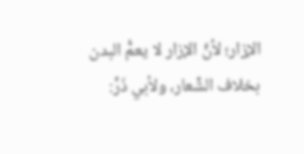الإزار؛ لأنَّ الإزار لا يعمُّ البدن بخلاف الشِّعار، ولأبي ذَرٍّ: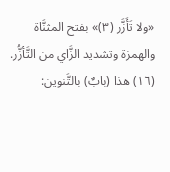«ولا تَأَزَّر (٣)» بفتح المثنَّاة والهمزة وتشديد الزَّاي من التَّأزُّر.
(١٦) هذا (بابٌ) بالتَّنوين: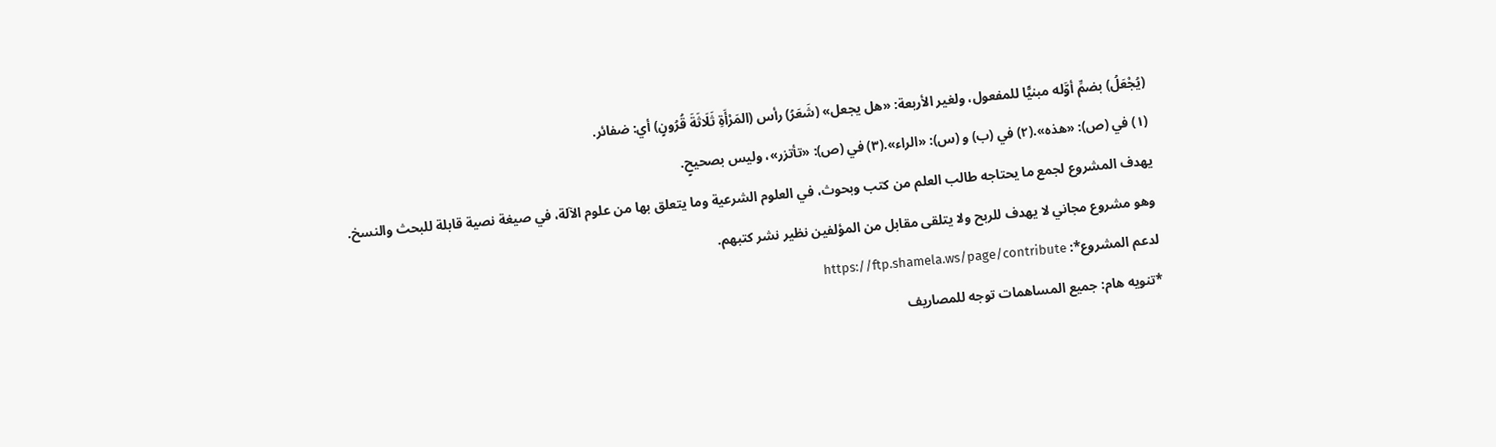(يُجْعَلُ) بضمِّ أوَّله مبنيًّا للمفعول، ولغير الأربعة: «هل يجعل» (شَعَرُ) رأس (المَرْأَةِ ثَلَاثَةَ قُرُونٍ) أي: ضفائر.
(١) في (ص): «هذه».(٢) في (ب) و (س): «الراء».(٣) في (ص): «تأتزر»، وليس بصحيحٍ.
يهدف المشروع لجمع ما يحتاجه طالب العلم من كتب وبحوث، في العلوم الشرعية وما يتعلق بها من علوم الآلة، في صيغة نصية قابلة للبحث والنسخ.
وهو مشروع مجاني لا يهدف للربح ولا يتلقى مقابل من المؤلفين نظير نشر كتبهم.
لدعم المشروع*: https://ftp.shamela.ws/page/contribute
*تنويه هام: جميع المساهمات توجه للمصاريف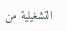التشغيلية من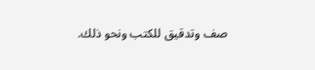صف وتدقيق للكتب ونحو ذلك.